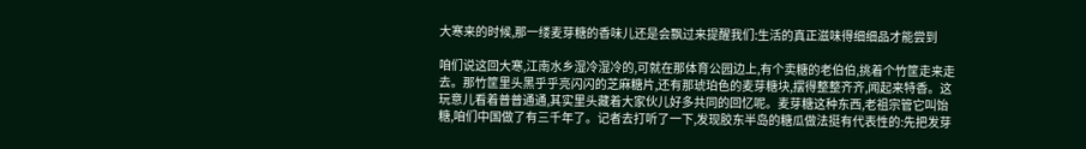大寒来的时候,那一缕麦芽糖的香味儿还是会飘过来提醒我们:生活的真正滋味得细细品才能尝到

咱们说这回大寒,江南水乡湿冷湿冷的,可就在那体育公园边上,有个卖糖的老伯伯,挑着个竹筐走来走去。那竹筐里头黑乎乎亮闪闪的芝麻糖片,还有那琥珀色的麦芽糖块,摆得整整齐齐,闻起来特香。这玩意儿看着普普通通,其实里头藏着大家伙儿好多共同的回忆呢。麦芽糖这种东西,老祖宗管它叫饴糖,咱们中国做了有三千年了。记者去打听了一下,发现胶东半岛的糖瓜做法挺有代表性的:先把发芽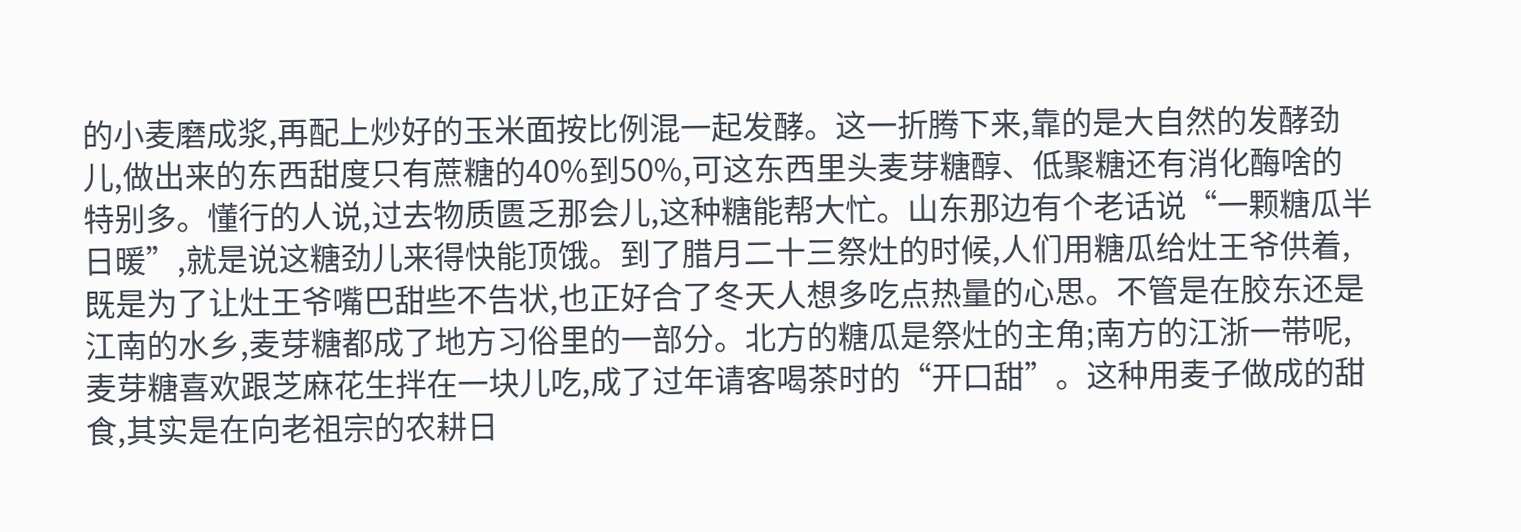的小麦磨成浆,再配上炒好的玉米面按比例混一起发酵。这一折腾下来,靠的是大自然的发酵劲儿,做出来的东西甜度只有蔗糖的40%到50%,可这东西里头麦芽糖醇、低聚糖还有消化酶啥的特别多。懂行的人说,过去物质匮乏那会儿,这种糖能帮大忙。山东那边有个老话说“一颗糖瓜半日暖”,就是说这糖劲儿来得快能顶饿。到了腊月二十三祭灶的时候,人们用糖瓜给灶王爷供着,既是为了让灶王爷嘴巴甜些不告状,也正好合了冬天人想多吃点热量的心思。不管是在胶东还是江南的水乡,麦芽糖都成了地方习俗里的一部分。北方的糖瓜是祭灶的主角;南方的江浙一带呢,麦芽糖喜欢跟芝麻花生拌在一块儿吃,成了过年请客喝茶时的“开口甜”。这种用麦子做成的甜食,其实是在向老祖宗的农耕日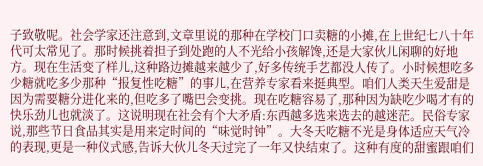子致敬呢。社会学家还注意到,文章里说的那种在学校门口卖糖的小摊,在上世纪七八十年代可太常见了。那时候挑着担子到处跑的人不光给小孩解馋,还是大家伙儿闲聊的好地方。现在生活变了样儿,这种路边摊越来越少了,好多传统手艺都没人传了。小时候想吃多少糖就吃多少那种“报复性吃糖”的事儿,在营养专家看来挺典型。咱们人类天生爱甜是因为需要糖分进化来的,但吃多了嘴巴会变挑。现在吃糖容易了,那种因为缺吃少喝才有的快乐劲儿也就淡了。这说明现在社会有个大矛盾:东西越多选来选去的越迷茫。民俗专家说,那些节日食品其实是用来定时间的“味觉时钟”。大冬天吃糖不光是身体适应天气冷的表现,更是一种仪式感,告诉大伙儿冬天过完了一年又快结束了。这种有度的甜蜜跟咱们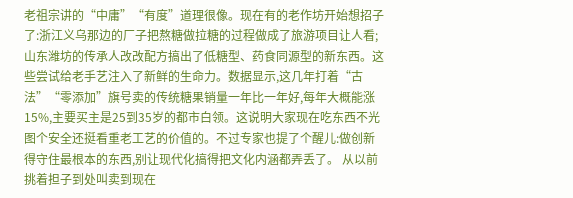老祖宗讲的“中庸”“有度”道理很像。现在有的老作坊开始想招子了:浙江义乌那边的厂子把熬糖做拉糖的过程做成了旅游项目让人看;山东潍坊的传承人改改配方搞出了低糖型、药食同源型的新东西。这些尝试给老手艺注入了新鲜的生命力。数据显示,这几年打着“古法”“零添加”旗号卖的传统糖果销量一年比一年好,每年大概能涨15%,主要买主是25到35岁的都市白领。这说明大家现在吃东西不光图个安全还挺看重老工艺的价值的。不过专家也提了个醒儿:做创新得守住最根本的东西,别让现代化搞得把文化内涵都弄丢了。 从以前挑着担子到处叫卖到现在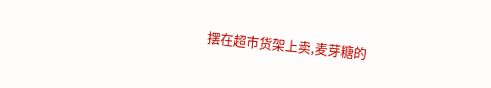摆在超市货架上卖,麦芽糖的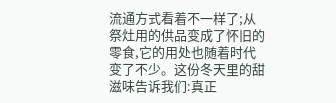流通方式看着不一样了;从祭灶用的供品变成了怀旧的零食,它的用处也随着时代变了不少。这份冬天里的甜滋味告诉我们:真正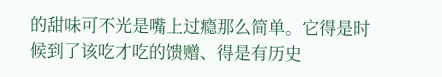的甜味可不光是嘴上过瘾那么简单。它得是时候到了该吃才吃的馈赠、得是有历史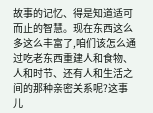故事的记忆、得是知道适可而止的智慧。现在东西这么多这么丰富了,咱们该怎么通过吃老东西重建人和食物、人和时节、还有人和生活之间的那种亲密关系呢?这事儿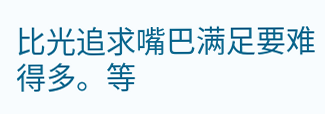比光追求嘴巴满足要难得多。等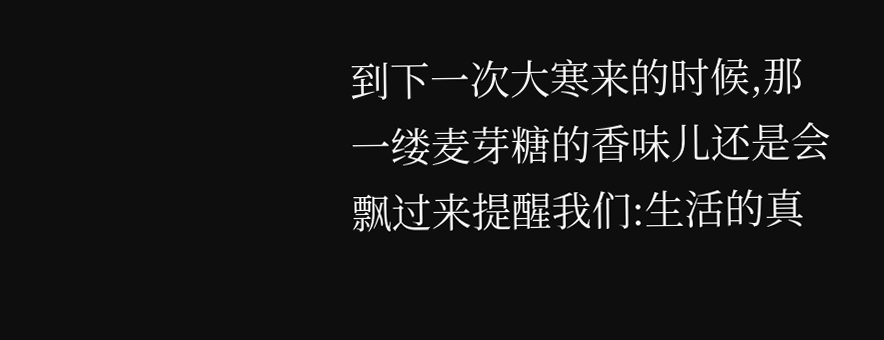到下一次大寒来的时候,那一缕麦芽糖的香味儿还是会飘过来提醒我们:生活的真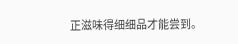正滋味得细细品才能尝到。